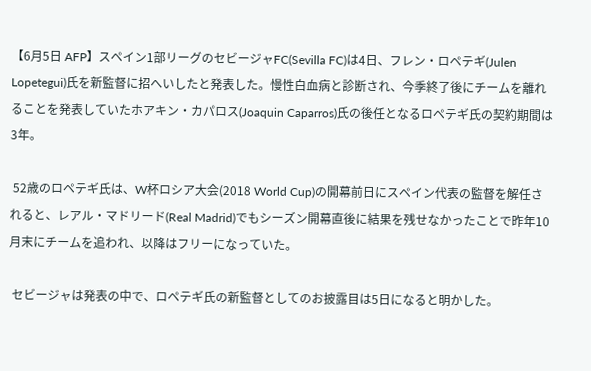【6月5日 AFP】スペイン1部リーグのセビージャFC(Sevilla FC)は4日、フレン・ロペテギ(Julen Lopetegui)氏を新監督に招へいしたと発表した。慢性白血病と診断され、今季終了後にチームを離れることを発表していたホアキン・カパロス(Joaquin Caparros)氏の後任となるロペテギ氏の契約期間は3年。

 52歳のロペテギ氏は、W杯ロシア大会(2018 World Cup)の開幕前日にスペイン代表の監督を解任されると、レアル・マドリード(Real Madrid)でもシーズン開幕直後に結果を残せなかったことで昨年10月末にチームを追われ、以降はフリーになっていた。

 セビージャは発表の中で、ロペテギ氏の新監督としてのお披露目は5日になると明かした。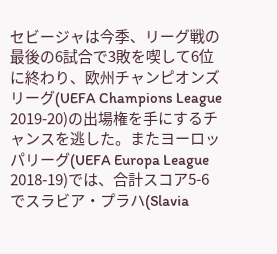セビージャは今季、リーグ戦の最後の6試合で3敗を喫して6位に終わり、欧州チャンピオンズリーグ(UEFA Champions League 2019-20)の出場権を手にするチャンスを逃した。またヨーロッパリーグ(UEFA Europa League 2018-19)では、合計スコア5-6でスラビア・プラハ(Slavia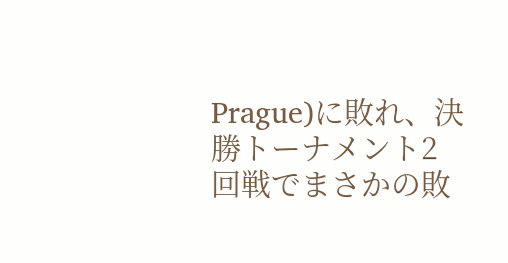Prague)に敗れ、決勝トーナメント2回戦でまさかの敗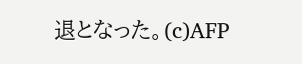退となった。(c)AFP